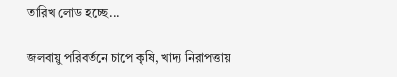তারিখ লোড হচ্ছে...

জলবায়ু পরিবর্তনে চাপে কৃষি, খাদ্য নিরাপত্তায়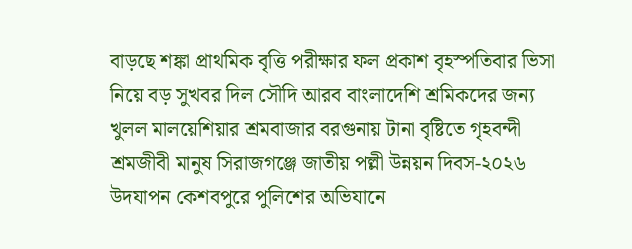বাড়ছে শঙ্কা প্রাথমিক বৃত্তি পরীক্ষার ফল প্রকাশ বৃহস্পতিবার ভিসা নিয়ে বড় সুখবর দিল সৌদি আরব বাংলাদেশি শ্রমিকদের জন্য খুলল মালয়েশিয়ার শ্রমবাজার বরগুনায় টানা বৃষ্টিতে গৃহবন্দী শ্রমজীবী মানুষ সিরাজগঞ্জে জাতীয় পল্লী উন্নয়ন দিবস-২০২৬ উদযাপন কেশবপুরে পুলিশের অভিযানে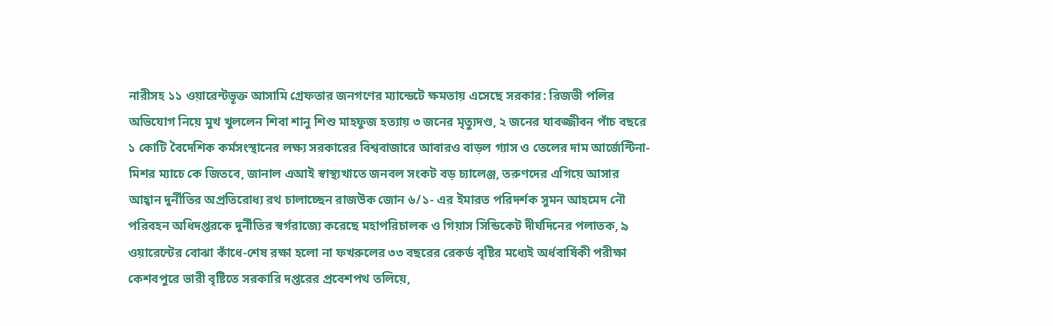নারীসহ ১১ ওয়ারেন্টভূক্ত আসামি গ্রেফতার জনগণের ম্যান্ডেটে ক্ষমতায় এসেছে সরকার: রিজভী পলির অভিযোগ নিয়ে মুখ খুললেন শিবা শানু শিশু মাহফুজ হত্যায় ৩ জনের মৃত্যুদণ্ড, ২ জনের যাবজ্জীবন পাঁচ বছরে ১ কোটি বৈদেশিক কর্মসংস্থানের লক্ষ্য সরকারের বিশ্ববাজারে আবারও বাড়ল গ্যাস ও তেলের দাম আর্জেন্টিনা-মিশর ম্যাচে কে জিতবে, জানাল এআই স্বাস্থ্যখাতে জনবল সংকট বড় চ্যালেঞ্জ, তরুণদের এগিয়ে আসার আহ্বান দুর্নীতির অপ্রতিরোধ্য রথ চালাচ্ছেন রাজউক জোন ৬/১- এর ইমারত পরিদর্শক সুমন আহমেদ নৌ পরিবহন অধিদপ্তরকে দুর্নীতির স্বর্গরাজ্যে করেছে মহাপরিচালক ও গিয়াস সিন্ডিকেট দীর্ঘদিনের পলাতক, ৯ ওয়ারেন্টের বোঝা কাঁধে-শেষ রক্ষা হলো না ফখরুলের ৩৩ বছরের রেকর্ড বৃষ্টির মধ্যেই অর্ধবার্ষিকী পরীক্ষা কেশবপুরে ভারী বৃষ্টিতে সরকারি দপ্তরের প্রবেশপথ তলিয়ে,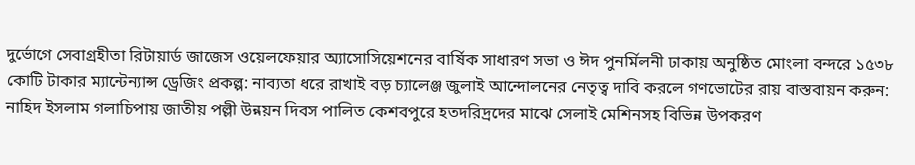দুর্ভোগে সেবাগ্রহীতা রিটায়ার্ড জাজেস ওয়েলফেয়ার অ্যাসোসিয়েশনের বার্ষিক সাধারণ সভা ও ঈদ পুনর্মিলনী ঢাকায় অনুষ্ঠিত মোংলা বন্দরে ১৫৩৮ কোটি টাকার ম্যান্টেন্যান্স ড্রেজিং প্রকল্প: নাব্যতা ধরে রাখাই বড় চ্যালেঞ্জ জুলাই আন্দোলনের নেতৃত্ব দাবি করলে গণভোটের রায় বাস্তবায়ন করুন: নাহিদ ইসলাম গলাচিপায় জাতীয় পল্লী উন্নয়ন দিবস পালিত কেশবপুরে হতদরিদ্রদের মাঝে সেলাই মেশিনসহ বিভিন্ন উপকরণ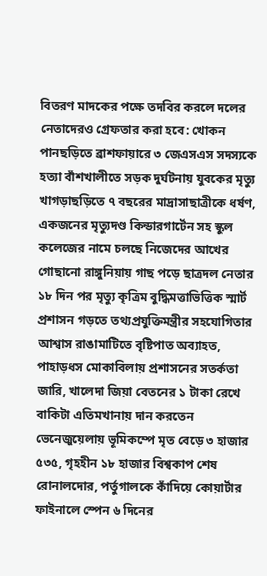বিতরণ মাদকের পক্ষে তদবির করলে দলের নেতাদেরও গ্রেফতার করা হবে: খোকন পানছড়িতে ব্রাশফায়ারে ৩ জেএসএস সদস্যকে হত্যা বাঁশখালীতে সড়ক দুর্ঘটনায় যুবকের মৃত্যু খাগড়াছড়িতে ৭ বছরের মাদ্রাসাছাত্রীকে ধর্ষণ, একজনের মৃত্যুদণ্ড কিন্ডারগার্টেন সহ স্কুল কলেজের নামে চলছে নিজেদের আখের গোছানো রাঙ্গুনিয়ায় গাছ পড়ে ছাত্রদল নেতার ১৮ দিন পর মৃত্যু কৃত্রিম বুদ্ধিমত্তাভিত্তিক স্মার্ট প্রশাসন গড়তে তথ্যপ্রযুক্তিমন্ত্রীর সহযোগিতার আশ্বাস রাঙামাটিতে বৃষ্টিপাত অব্যাহত, পাহাড়ধস মোকাবিলায় প্রশাসনের সতর্কতা জারি, খালেদা জিয়া বেতনের ১ টাকা রেখে বাকিটা এতিমখানায় দান করতেন ভেনেজুয়েলায় ভূমিকম্পে মৃত বেড়ে ৩ হাজার ৫৩৫, গৃহহীন ১৮ হাজার বিশ্বকাপ শেষ রোনালদোর, পর্তুগালকে কাঁদিয়ে কোয়ার্টার ফাইনালে স্পেন ৬ দিনের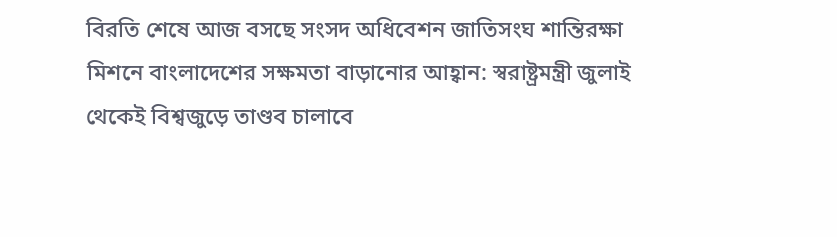বিরতি শেষে আজ বসছে সংসদ অধিবেশন জাতিসংঘ শান্তিরক্ষা মিশনে বাংলাদেশের সক্ষমতা বাড়ানোর আহ্বান: স্বরাষ্ট্রমন্ত্রী জুলাই থেকেই বিশ্বজুড়ে তাণ্ডব চালাবে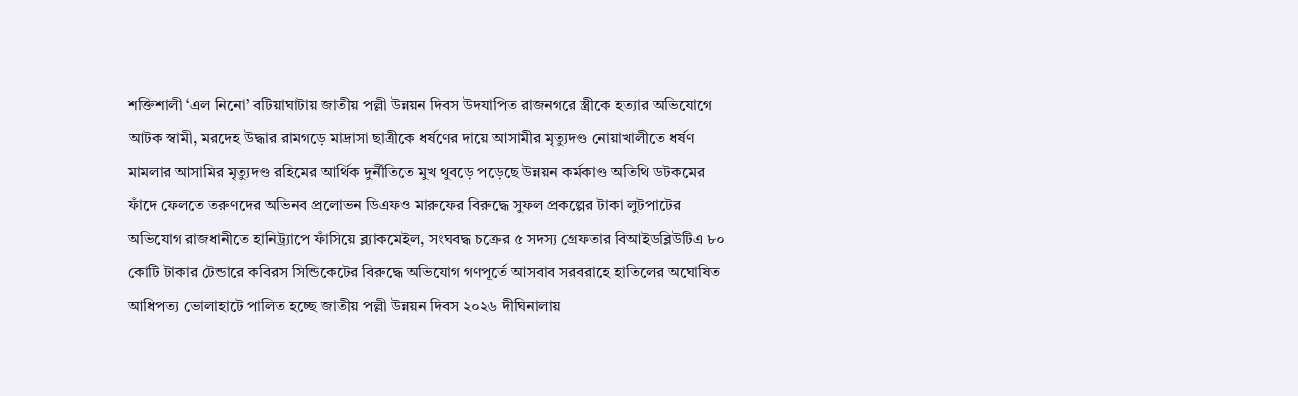শক্তিশালী ‘এল নিনো’ বটিয়াঘাটায় জাতীয় পল্লী উন্নয়ন দিবস উদযাপিত রাজনগরে স্ত্রীকে হত্যার অভিযোগে আটক স্বামী, মরদেহ উদ্ধার রামগড়ে মাদ্রাসা ছাত্রীকে ধর্ষণের দায়ে আসামীর মৃত্যুদণ্ড নোয়াখালীতে ধর্ষণ মামলার আসামির মৃত্যুদণ্ড রহিমের আর্থিক দুর্নীতিতে মুখ থুবড়ে পড়েছে উন্নয়ন কর্মকাণ্ড অতিথি ডটকমের ফাঁদে ফেলতে তরুণদের অভিনব প্রলোভন ডিএফও মারুফের বিরুদ্ধে সুফল প্রকল্পের টাকা লুটপাটের অভিযোগ রাজধানীতে হানিট্র্যাপে ফাঁসিয়ে ব্ল্যাকমেইল, সংঘবদ্ধ চক্রের ৫ সদস্য গ্রেফতার বিআইডব্লিউটিএ ৮০ কোটি টাকার টেন্ডারে কবিরস সিন্ডিকেটের বিরুদ্ধে অভিযোগ গণপূর্তে আসবাব সরবরাহে হাতিলের অঘোষিত আধিপত্য ভোলাহাটে পালিত হচ্ছে জাতীয় পল্লী উন্নয়ন দিবস ২০২৬ দীঘিনালায়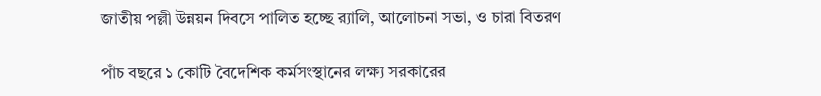জাতীয় পল্লী উন্নয়ন দিবসে পালিত হচ্ছে র‍্যালি, আলোচনা সভা, ও চারা বিতরণ

পাঁচ বছরে ১ কোটি বৈদেশিক কর্মসংস্থানের লক্ষ্য সরকারের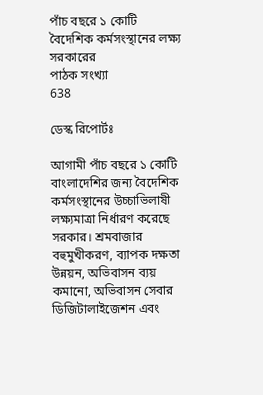পাঁচ বছরে ১ কোটি বৈদেশিক কর্মসংস্থানের লক্ষ্য সরকারের
পাঠক সংখ্যা
638

ডেস্ক রিপোর্টঃ

আগামী পাঁচ বছরে ১ কোটি বাংলাদেশির জন্য বৈদেশিক কর্মসংস্থানের উচ্চাভিলাষী লক্ষ্যমাত্রা নির্ধারণ করেছে সরকার। শ্রমবাজার বহুমুখীকরণ, ব্যাপক দক্ষতা উন্নয়ন, অভিবাসন ব্যয় কমানো, অভিবাসন সেবার ডিজিটালাইজেশন এবং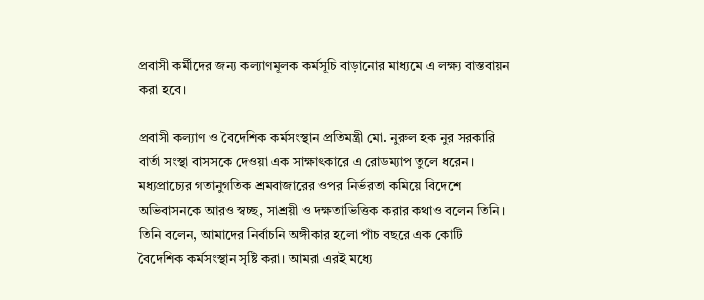প্রবাসী কর্মীদের জন্য কল্যাণমূলক কর্মসূচি বাড়ানোর মাধ্যমে এ লক্ষ্য বাস্তবায়ন করা হবে।

প্রবাসী কল্যাণ ও বৈদেশিক কর্মসংস্থান প্রতিমন্ত্রী মো. নুরুল হক নুর সরকারি বার্তা সংস্থা বাসসকে দেওয়া এক সাক্ষাৎকারে এ রোডম্যাপ তুলে ধরেন। মধ্যপ্রাচ্যের গতানুগতিক শ্রমবাজারের ওপর নির্ভরতা কমিয়ে বিদেশে অভিবাসনকে আরও স্বচ্ছ, সাশ্রয়ী ও দক্ষতাভিত্তিক করার কথাও বলেন তিনি। তিনি বলেন, আমাদের নির্বাচনি অঙ্গীকার হলো পাঁচ বছরে এক কোটি বৈদেশিক কর্মসংস্থান সৃষ্টি করা। আমরা এরই মধ্যে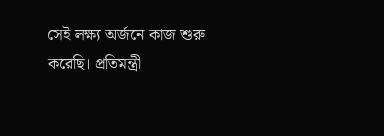সেই লক্ষ্য অর্জনে কাজ শুরু করেছি। প্রতিমন্ত্রী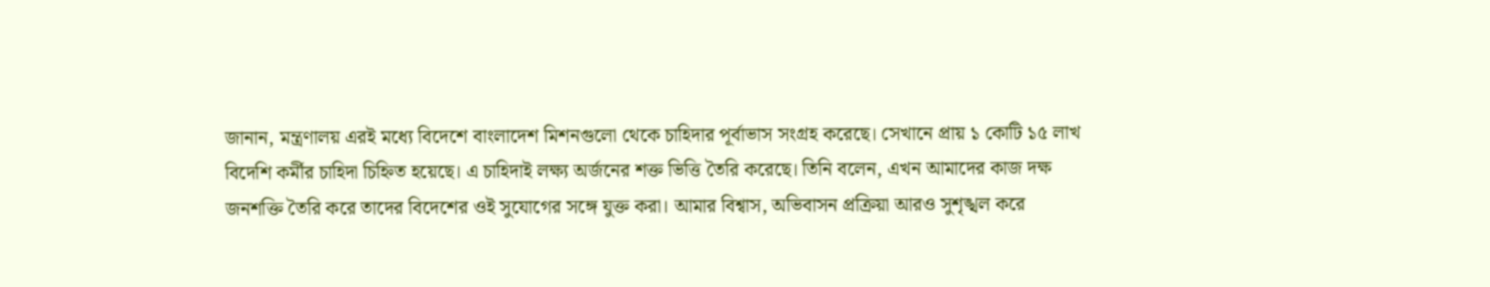জানান, মন্ত্রণালয় এরই মধ্যে বিদেশে বাংলাদেশ মিশনগুলো থেকে চাহিদার পূর্বাভাস সংগ্রহ করেছে। সেখানে প্রায় ১ কোটি ১৫ লাখ বিদেশি কর্মীর চাহিদা চিহ্নিত হয়েছে। এ চাহিদাই লক্ষ্য অর্জনের শক্ত ভিত্তি তৈরি করেছে। তিনি বলেন, এখন আমাদের কাজ দক্ষ জনশক্তি তৈরি করে তাদের বিদেশের ওই সুযোগের সঙ্গে যুক্ত করা। আমার বিশ্বাস, অভিবাসন প্রক্রিয়া আরও সুশৃঙ্খল করে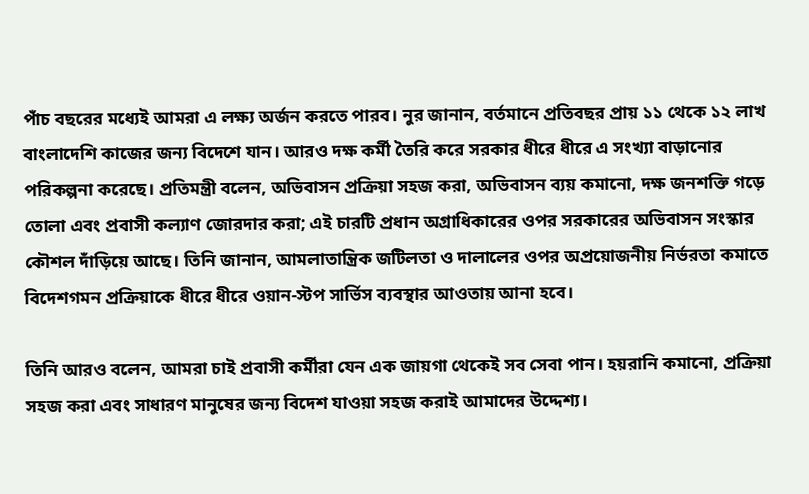পাঁচ বছরের মধ্যেই আমরা এ লক্ষ্য অর্জন করতে পারব। নুর জানান, বর্তমানে প্রতিবছর প্রায় ১১ থেকে ১২ লাখ বাংলাদেশি কাজের জন্য বিদেশে যান। আরও দক্ষ কর্মী তৈরি করে সরকার ধীরে ধীরে এ সংখ্যা বাড়ানোর পরিকল্পনা করেছে। প্রতিমন্ত্রী বলেন, অভিবাসন প্রক্রিয়া সহজ করা, অভিবাসন ব্যয় কমানো, দক্ষ জনশক্তি গড়ে তোলা এবং প্রবাসী কল্যাণ জোরদার করা; এই চারটি প্রধান অগ্রাধিকারের ওপর সরকারের অভিবাসন সংস্কার কৌশল দাঁড়িয়ে আছে। তিনি জানান, আমলাতান্ত্রিক জটিলতা ও দালালের ওপর অপ্রয়োজনীয় নির্ভরতা কমাতে বিদেশগমন প্রক্রিয়াকে ধীরে ধীরে ওয়ান-স্টপ সার্ভিস ব্যবস্থার আওতায় আনা হবে।

তিনি আরও বলেন, আমরা চাই প্রবাসী কর্মীরা যেন এক জায়গা থেকেই সব সেবা পান। হয়রানি কমানো, প্রক্রিয়া সহজ করা এবং সাধারণ মানুষের জন্য বিদেশ যাওয়া সহজ করাই আমাদের উদ্দেশ্য।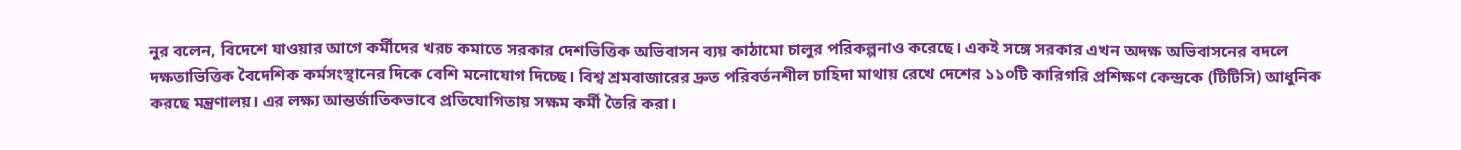নুর বলেন, বিদেশে যাওয়ার আগে কর্মীদের খরচ কমাতে সরকার দেশভিত্তিক অভিবাসন ব্যয় কাঠামো চালুর পরিকল্পনাও করেছে। একই সঙ্গে সরকার এখন অদক্ষ অভিবাসনের বদলে দক্ষতাভিত্তিক বৈদেশিক কর্মসংস্থানের দিকে বেশি মনোযোগ দিচ্ছে। বিশ্ব শ্রমবাজারের দ্রুত পরিবর্তনশীল চাহিদা মাথায় রেখে দেশের ১১০টি কারিগরি প্রশিক্ষণ কেন্দ্রকে (টিটিসি) আধুনিক করছে মন্ত্রণালয়। এর লক্ষ্য আন্তর্জাতিকভাবে প্রতিযোগিতায় সক্ষম কর্মী তৈরি করা।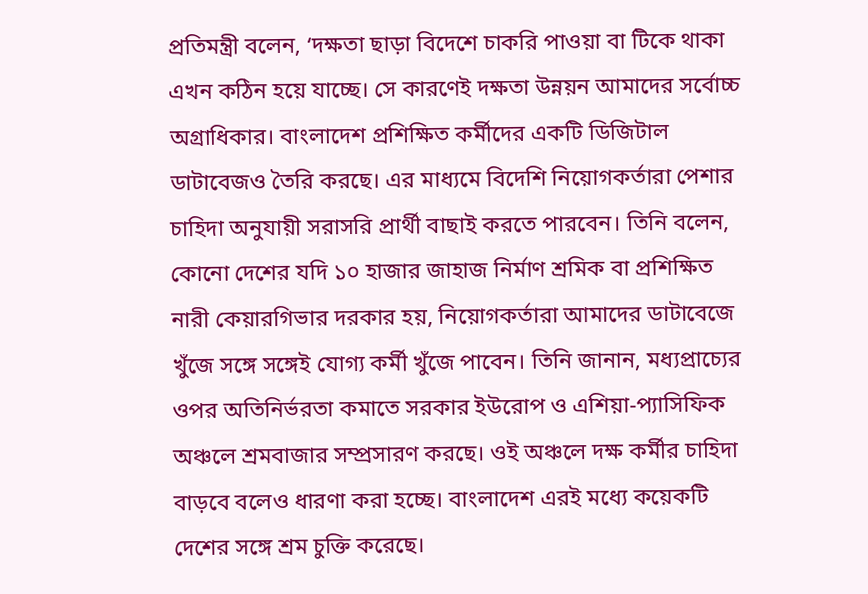প্রতিমন্ত্রী বলেন, ‘দক্ষতা ছাড়া বিদেশে চাকরি পাওয়া বা টিকে থাকা এখন কঠিন হয়ে যাচ্ছে। সে কারণেই দক্ষতা উন্নয়ন আমাদের সর্বোচ্চ অগ্রাধিকার। বাংলাদেশ প্রশিক্ষিত কর্মীদের একটি ডিজিটাল ডাটাবেজও তৈরি করছে। এর মাধ্যমে বিদেশি নিয়োগকর্তারা পেশার চাহিদা অনুযায়ী সরাসরি প্রার্থী বাছাই করতে পারবেন। তিনি বলেন, কোনো দেশের যদি ১০ হাজার জাহাজ নির্মাণ শ্রমিক বা প্রশিক্ষিত নারী কেয়ারগিভার দরকার হয়, নিয়োগকর্তারা আমাদের ডাটাবেজে খুঁজে সঙ্গে সঙ্গেই যোগ্য কর্মী খুঁজে পাবেন। তিনি জানান, মধ্যপ্রাচ্যের ওপর অতিনির্ভরতা কমাতে সরকার ইউরোপ ও এশিয়া-প্যাসিফিক অঞ্চলে শ্রমবাজার সম্প্রসারণ করছে। ওই অঞ্চলে দক্ষ কর্মীর চাহিদা বাড়বে বলেও ধারণা করা হচ্ছে। বাংলাদেশ এরই মধ্যে কয়েকটি দেশের সঙ্গে শ্রম চুক্তি করেছে।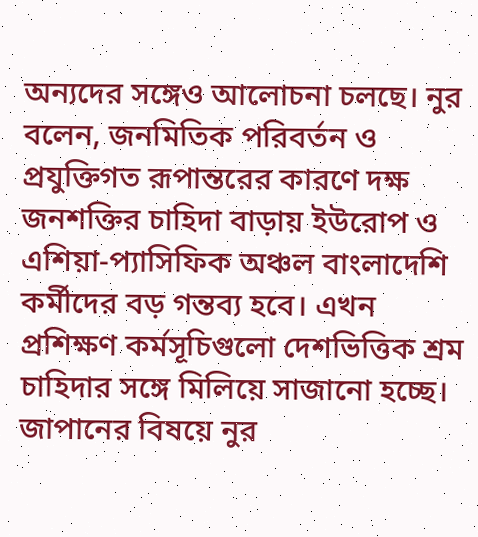অন্যদের সঙ্গেও আলোচনা চলছে। নুর বলেন, জনমিতিক পরিবর্তন ও প্রযুক্তিগত রূপান্তরের কারণে দক্ষ জনশক্তির চাহিদা বাড়ায় ইউরোপ ও এশিয়া-প্যাসিফিক অঞ্চল বাংলাদেশি কর্মীদের বড় গন্তব্য হবে। এখন প্রশিক্ষণ কর্মসূচিগুলো দেশভিত্তিক শ্রম চাহিদার সঙ্গে মিলিয়ে সাজানো হচ্ছে। জাপানের বিষয়ে নুর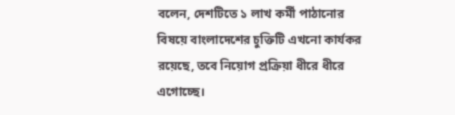বলেন, দেশটিতে ১ লাখ কর্মী পাঠানোর বিষয়ে বাংলাদেশের চুক্তিটি এখনো কার্যকর রয়েছে, তবে নিয়োগ প্রক্রিয়া ধীরে ধীরে এগোচ্ছে।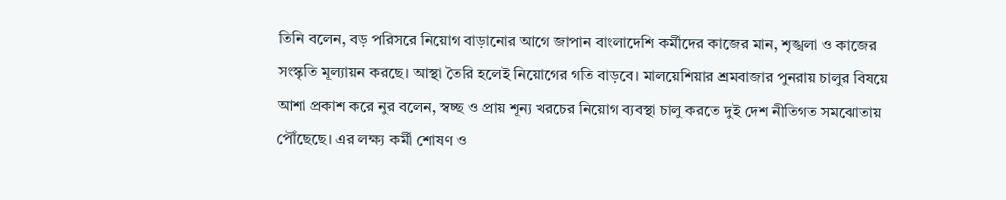তিনি বলেন, বড় পরিসরে নিয়োগ বাড়ানোর আগে জাপান বাংলাদেশি কর্মীদের কাজের মান, শৃঙ্খলা ও কাজের সংস্কৃতি মূল্যায়ন করছে। আস্থা তৈরি হলেই নিয়োগের গতি বাড়বে। মালয়েশিয়ার শ্রমবাজার পুনরায় চালুর বিষয়ে আশা প্রকাশ করে নুর বলেন, স্বচ্ছ ও প্রায় শূন্য খরচের নিয়োগ ব্যবস্থা চালু করতে দুই দেশ নীতিগত সমঝোতায় পৌঁছেছে। এর লক্ষ্য কর্মী শোষণ ও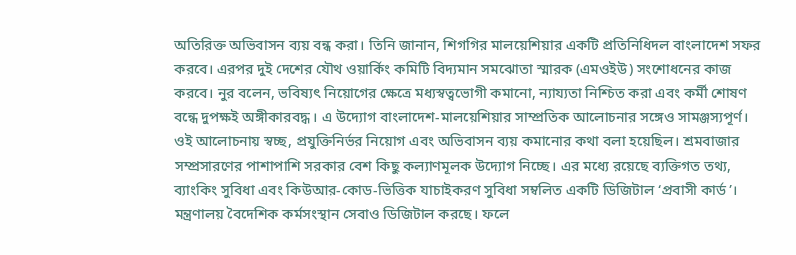অতিরিক্ত অভিবাসন ব্যয় বন্ধ করা। তিনি জানান, শিগগির মালয়েশিয়ার একটি প্রতিনিধিদল বাংলাদেশ সফর করবে। এরপর দুই দেশের যৌথ ওয়ার্কিং কমিটি বিদ্যমান সমঝোতা স্মারক (এমওইউ) সংশোধনের কাজ করবে। নুর বলেন, ভবিষ্যৎ নিয়োগের ক্ষেত্রে মধ্যস্বত্বভোগী কমানো, ন্যায্যতা নিশ্চিত করা এবং কর্মী শোষণ বন্ধে দুপক্ষই অঙ্গীকারবদ্ধ। এ উদ্যোগ বাংলাদেশ-মালয়েশিয়ার সাম্প্রতিক আলোচনার সঙ্গেও সামঞ্জস্যপূর্ণ। ওই আলোচনায় স্বচ্ছ, প্রযুক্তিনির্ভর নিয়োগ এবং অভিবাসন ব্যয় কমানোর কথা বলা হয়েছিল। শ্রমবাজার সম্প্রসারণের পাশাপাশি সরকার বেশ কিছু কল্যাণমূলক উদ্যোগ নিচ্ছে। এর মধ্যে রয়েছে ব্যক্তিগত তথ্য, ব্যাংকিং সুবিধা এবং কিউআর-কোড-ভিত্তিক যাচাইকরণ সুবিধা সম্বলিত একটি ডিজিটাল ‘প্রবাসী কার্ড’। মন্ত্রণালয় বৈদেশিক কর্মসংস্থান সেবাও ডিজিটাল করছে। ফলে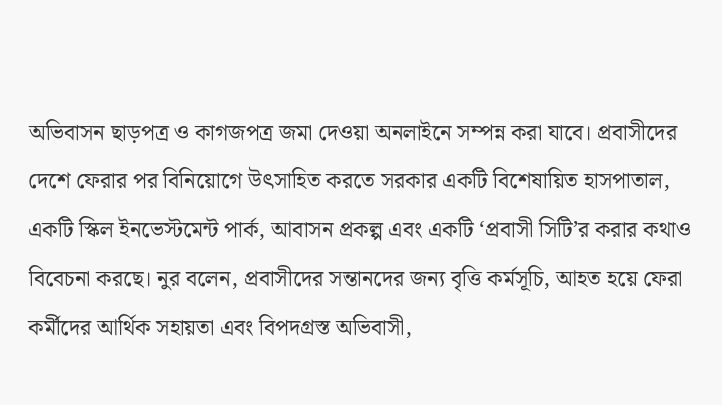অভিবাসন ছাড়পত্র ও কাগজপত্র জমা দেওয়া অনলাইনে সম্পন্ন করা যাবে। প্রবাসীদের দেশে ফেরার পর বিনিয়োগে উৎসাহিত করতে সরকার একটি বিশেষায়িত হাসপাতাল, একটি স্কিল ইনভেস্টমেন্ট পার্ক, আবাসন প্রকল্প এবং একটি ‘প্রবাসী সিটি’র করার কথাও বিবেচনা করছে। নুর বলেন, প্রবাসীদের সন্তানদের জন্য বৃত্তি কর্মসূচি, আহত হয়ে ফেরা কর্মীদের আর্থিক সহায়তা এবং বিপদগ্রস্ত অভিবাসী,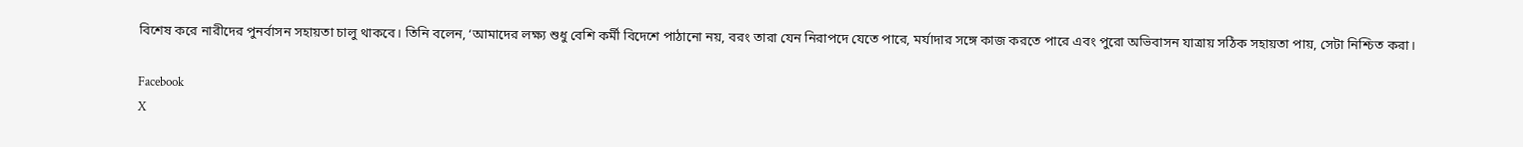বিশেষ করে নারীদের পুনর্বাসন সহায়তা চালু থাকবে। তিনি বলেন, ‘আমাদের লক্ষ্য শুধু বেশি কর্মী বিদেশে পাঠানো নয়, বরং তারা যেন নিরাপদে যেতে পারে, মর্যাদার সঙ্গে কাজ করতে পারে এবং পুরো অভিবাসন যাত্রায় সঠিক সহায়তা পায়, সেটা নিশ্চিত করা।

Facebook
X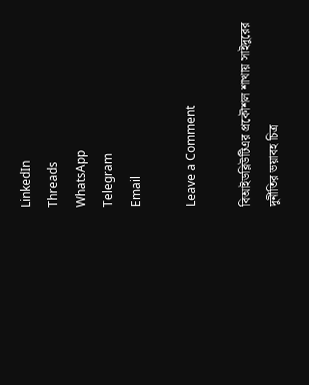LinkedIn
Threads
WhatsApp
Telegram
Email

Leave a Comment

বিআইডব্লিউটিএর প্রকৌশল শাখায় সাইদুরের দুর্নীতির ভয়াবহ চিত্র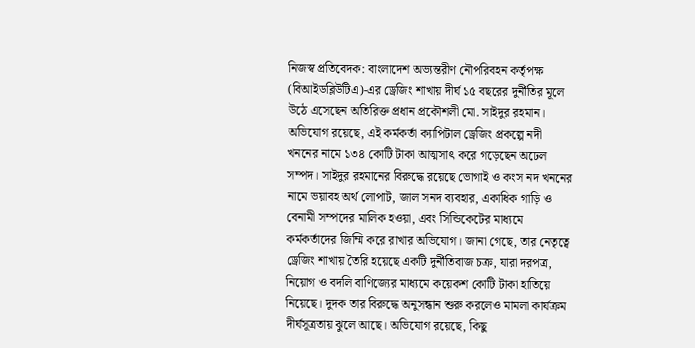নিজস্ব প্রতিবেদক: বাংলাদেশ অভ্যন্তরীণ নৌপরিবহন কর্তৃপক্ষ (বিআইডব্লিউটিএ)-এর ড্রেজিং শাখায় দীর্ঘ ১৫ বছরের দুর্নীতির মূলে উঠে এসেছেন অতিরিক্ত প্রধান প্রকৌশলী মো. সাইদুর রহমান। অভিযোগ রয়েছে, এই কর্মকর্তা ক্যাপিটাল ড্রেজিং প্রকল্পে নদী খননের নামে ১৩৪ কোটি টাকা আত্মসাৎ করে গড়েছেন অঢেল সম্পদ। সাইদুর রহমানের বিরুদ্ধে রয়েছে ভোগাই ও কংস নদ খননের নামে ভয়াবহ অর্থ লোপাট, জাল সনদ ব্যবহার, একাধিক গাড়ি ও বেনামী সম্পদের মালিক হওয়া, এবং সিন্ডিকেটের মাধ্যমে কর্মকর্তাদের জিম্মি করে রাখার অভিযোগ। জানা গেছে, তার নেতৃত্বে ড্রেজিং শাখায় তৈরি হয়েছে একটি দুর্নীতিবাজ চক্র, যারা দরপত্র, নিয়োগ ও বদলি বাণিজ্যের মাধ্যমে কয়েকশ কোটি টাকা হাতিয়ে নিয়েছে। দুদক তার বিরুদ্ধে অনুসন্ধান শুরু করলেও মামলা কার্যক্রম দীর্ঘসূত্রতায় ঝুলে আছে। অভিযোগ রয়েছে, কিছু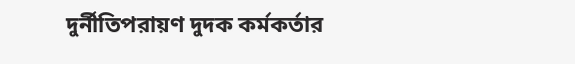দুর্নীতিপরায়ণ দুদক কর্মকর্তার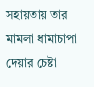সহায়তায় তার মামলা ধামাচাপা দেয়ার চেষ্টা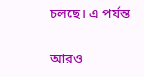চলছে। এ পর্যন্ত

আরও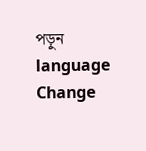পড়ুন
language Change